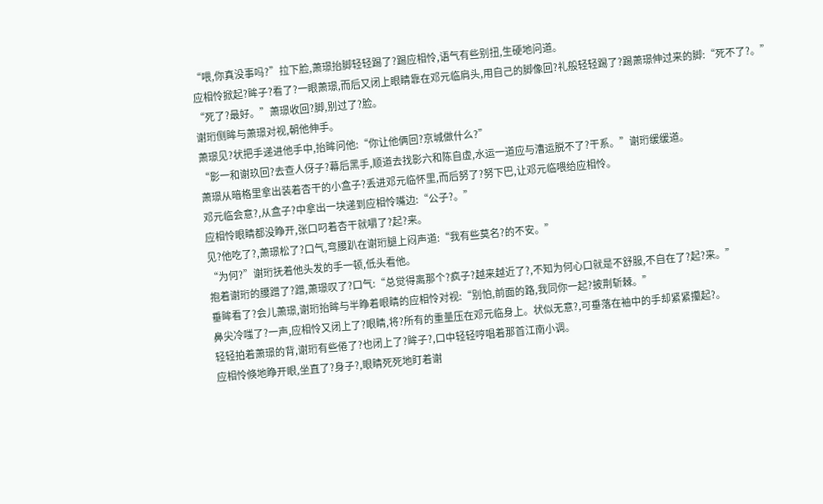“喂,你真没事吗?”拉下脸,萧璟抬脚轻轻踢了?踢应相怜,语气有些别扭,生硬地问道。
应相怜掀起?眸子?看了?一眼萧璟,而后又闭上眼睛靠在邓元临肩头,用自己的脚像回?礼般轻轻踢了?踢萧璟伸过来的脚:“死不了?。”
“死了?最好。”萧璟收回?脚,别过了?脸。
谢珩侧眸与萧璟对视,朝他伸手。
萧璟见?状把手递进他手中,抬眸问他:“你让他俩回?京城做什么?”
“影一和谢玖回?去查人伢子?幕后黑手,顺道去找影六和陈自虚,水运一道应与漕运脱不了?干系。”谢珩缓缓道。
萧璟从暗格里拿出装着杏干的小盒子?丢进邓元临怀里,而后努了?努下巴,让邓元临喂给应相怜。
邓元临会意?,从盒子?中拿出一块递到应相怜嘴边:“公子?。”
应相怜眼睛都没睁开,张口叼着杏干就嚼了?起?来。
见?他吃了?,萧璟松了?口气,弯腰趴在谢珩腿上闷声道:“我有些莫名?的不安。”
“为何?”谢珩抚着他头发的手一顿,低头看他。
抱着谢珩的腰蹭了?蹭,萧璟叹了?口气:“总觉得离那个?疯子?越来越近了?,不知为何心口就是不舒服,不自在了?起?来。”
垂眸看了?会儿萧璟,谢珩抬眸与半睁着眼睛的应相怜对视:“别怕,前面的路,我同你一起?披荆斩棘。”
鼻尖冷嗤了?一声,应相怜又闭上了?眼睛,将?所有的重量压在邓元临身上。状似无意?,可垂落在袖中的手却紧紧攥起?。
轻轻拍着萧璟的背,谢珩有些倦了?也闭上了?眸子?,口中轻轻哼唱着那首江南小调。
应相怜倏地睁开眼,坐直了?身子?,眼睛死死地盯着谢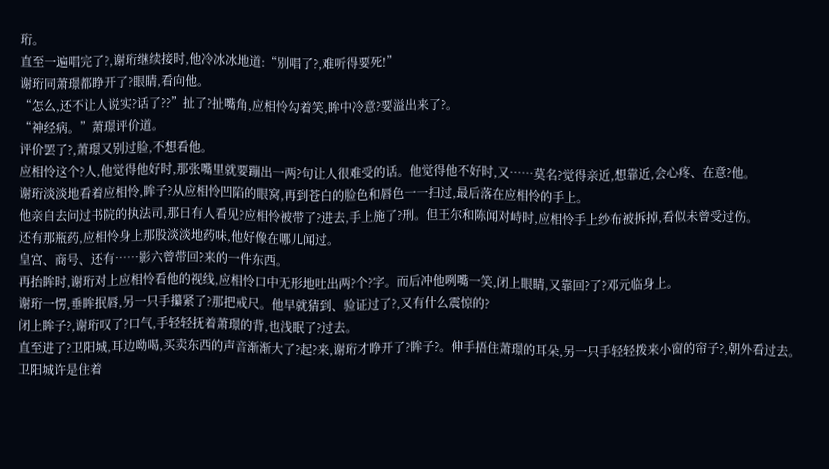珩。
直至一遍唱完了?,谢珩继续接时,他冷冰冰地道:“别唱了?,难听得要死!”
谢珩同萧璟都睁开了?眼睛,看向他。
“怎么,还不让人说实?话了??”扯了?扯嘴角,应相怜勾着笑,眸中冷意?要溢出来了?。
“神经病。”萧璟评价道。
评价罢了?,萧璟又别过脸,不想看他。
应相怜这个?人,他觉得他好时,那张嘴里就要蹦出一两?句让人很难受的话。他觉得他不好时,又……莫名?觉得亲近,想靠近,会心疼、在意?他。
谢珩淡淡地看着应相怜,眸子?从应相怜凹陷的眼窝,再到苍白的脸色和唇色一一扫过,最后落在应相怜的手上。
他亲自去问过书院的执法司,那日有人看见?应相怜被带了?进去,手上施了?刑。但王尔和陈闻对峙时,应相怜手上纱布被拆掉,看似未曾受过伤。
还有那瓶药,应相怜身上那股淡淡地药味,他好像在哪儿闻过。
皇宫、商号、还有……影六曾带回?来的一件东西。
再抬眸时,谢珩对上应相怜看他的视线,应相怜口中无形地吐出两?个?字。而后冲他咧嘴一笑,闭上眼睛,又靠回?了?邓元临身上。
谢珩一愣,垂眸抿唇,另一只手攥紧了?那把戒尺。他早就猜到、验证过了?,又有什么震惊的?
闭上眸子?,谢珩叹了?口气,手轻轻抚着萧璟的背,也浅眠了?过去。
直至进了?卫阳城,耳边呦喝,买卖东西的声音渐渐大了?起?来,谢珩才睁开了?眸子?。伸手捂住萧璟的耳朵,另一只手轻轻拨来小窗的帘子?,朝外看过去。
卫阳城许是住着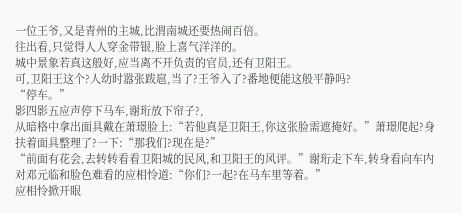一位王爷,又是青州的主城,比渭南城还要热闹百倍。
往出看,只觉得人人穿金带银,脸上喜气洋洋的。
城中景象若真这般好,应当离不开负责的官员,还有卫阳王。
可,卫阳王这个?人幼时嚣张跋扈,当了?王爷入了?番地便能这般平静吗?
“停车。”
影四影五应声停下马车,谢珩放下帘子?,
从暗格中拿出面具戴在萧璟脸上:“若他真是卫阳王,你这张脸需遮掩好。”萧璟爬起?身扶着面具整理了?一下:“那我们?现在是?”
“前面有花会,去转转看看卫阳城的民风,和卫阳王的风评。”谢珩走下车,转身看向车内对邓元临和脸色难看的应相怜道:“你们?一起?在马车里等着。”
应相怜掀开眼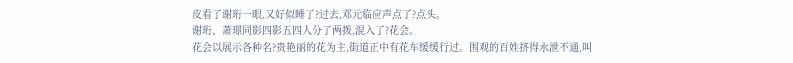皮看了谢珩一眼,又好似睡了?过去,邓元临应声点了?点头。
谢珩、萧璟同影四影五四人分了两拨,混入了?花会。
花会以展示各种名?贵艳丽的花为主,街道正中有花车缓缓行过。围观的百姓挤得水泄不通,叫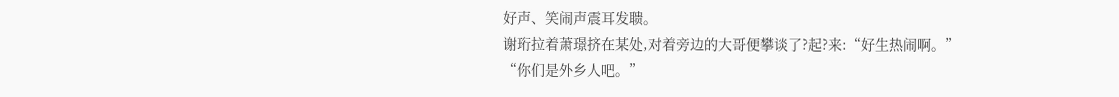好声、笑闹声震耳发聩。
谢珩拉着萧璟挤在某处,对着旁边的大哥便攀谈了?起?来:“好生热闹啊。”
“你们是外乡人吧。”